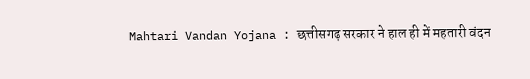Mahtari Vandan Yojana : छत्तीसगढ़ सरकार ने हाल ही में महतारी वंदन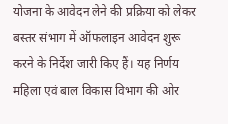योजना के आवेदन लेने की प्रक्रिया को लेकर बस्तर संभाग में ऑफलाइन आवेदन शुरू करने के निर्देश जारी किए हैं। यह निर्णय महिला एवं बाल विकास विभाग की ओर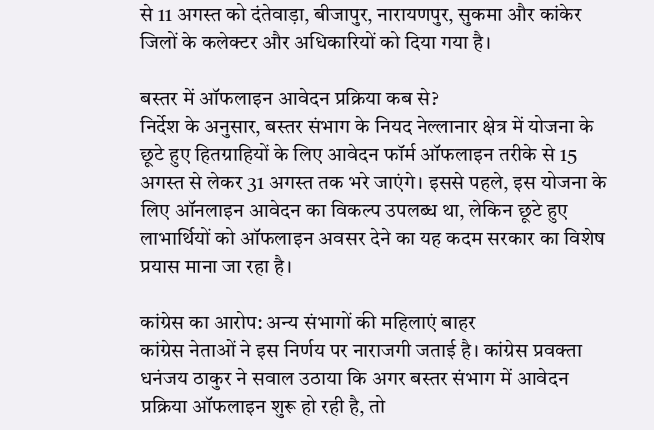से 11 अगस्त को दंतेवाड़ा, बीजापुर, नारायणपुर, सुकमा और कांकेर जिलों के कलेक्टर और अधिकारियों को दिया गया है।

बस्तर में ऑफलाइन आवेदन प्रक्रिया कब से?
निर्देश के अनुसार, बस्तर संभाग के नियद नेल्लानार क्षेत्र में योजना के छूटे हुए हितग्राहियों के लिए आवेदन फॉर्म ऑफलाइन तरीके से 15 अगस्त से लेकर 31 अगस्त तक भरे जाएंगे। इससे पहले, इस योजना के लिए ऑनलाइन आवेदन का विकल्प उपलब्ध था, लेकिन छूटे हुए लाभार्थियों को ऑफलाइन अवसर देने का यह कदम सरकार का विशेष प्रयास माना जा रहा है।

कांग्रेस का आरोप: अन्य संभागों की महिलाएं बाहर
कांग्रेस नेताओं ने इस निर्णय पर नाराजगी जताई है। कांग्रेस प्रवक्ता धनंजय ठाकुर ने सवाल उठाया कि अगर बस्तर संभाग में आवेदन प्रक्रिया ऑफलाइन शुरू हो रही है, तो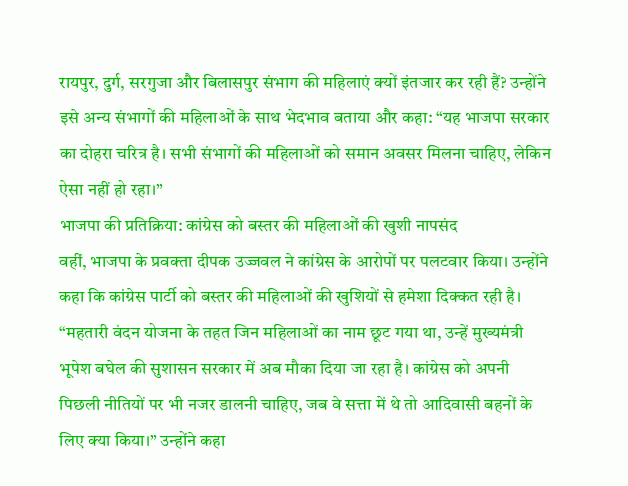रायपुर, दुर्ग, सरगुजा और बिलासपुर संभाग की महिलाएं क्यों इंतजार कर रही हैं? उन्होंने इसे अन्य संभागों की महिलाओं के साथ भेदभाव बताया और कहा: “यह भाजपा सरकार का दोहरा चरित्र है। सभी संभागों की महिलाओं को समान अवसर मिलना चाहिए, लेकिन ऐसा नहीं हो रहा।”
भाजपा की प्रतिक्रिया: कांग्रेस को बस्तर की महिलाओं की खुशी नापसंद
वहीं, भाजपा के प्रवक्ता दीपक उज्जवल ने कांग्रेस के आरोपों पर पलटवार किया। उन्होंने कहा कि कांग्रेस पार्टी को बस्तर की महिलाओं की खुशियों से हमेशा दिक्कत रही है। “महतारी वंदन योजना के तहत जिन महिलाओं का नाम छूट गया था, उन्हें मुख्यमंत्री भूपेश बघेल की सुशासन सरकार में अब मौका दिया जा रहा है। कांग्रेस को अपनी पिछली नीतियों पर भी नजर डालनी चाहिए, जब वे सत्ता में थे तो आदिवासी बहनों के लिए क्या किया।” उन्होंने कहा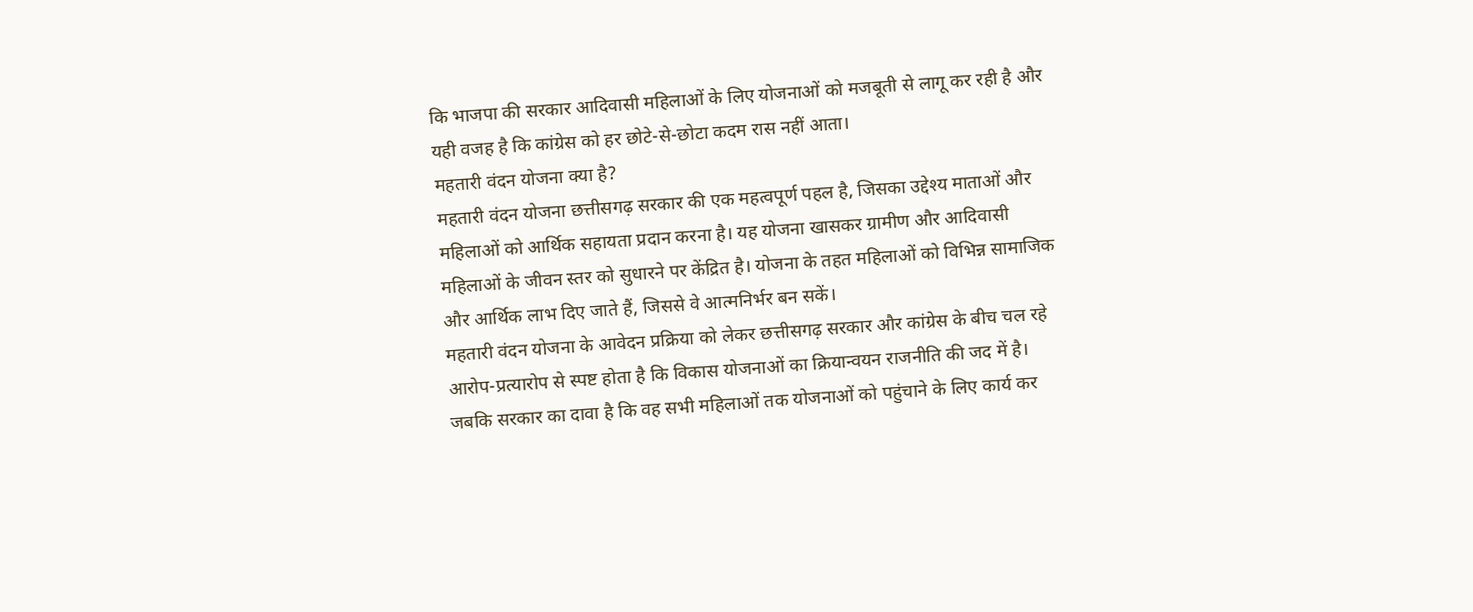कि भाजपा की सरकार आदिवासी महिलाओं के लिए योजनाओं को मजबूती से लागू कर रही है और यही वजह है कि कांग्रेस को हर छोटे-से-छोटा कदम रास नहीं आता।
महतारी वंदन योजना क्या है?
महतारी वंदन योजना छत्तीसगढ़ सरकार की एक महत्वपूर्ण पहल है, जिसका उद्देश्य माताओं और महिलाओं को आर्थिक सहायता प्रदान करना है। यह योजना खासकर ग्रामीण और आदिवासी महिलाओं के जीवन स्तर को सुधारने पर केंद्रित है। योजना के तहत महिलाओं को विभिन्न सामाजिक और आर्थिक लाभ दिए जाते हैं, जिससे वे आत्मनिर्भर बन सकें।
महतारी वंदन योजना के आवेदन प्रक्रिया को लेकर छत्तीसगढ़ सरकार और कांग्रेस के बीच चल रहे आरोप-प्रत्यारोप से स्पष्ट होता है कि विकास योजनाओं का क्रियान्वयन राजनीति की जद में है। जबकि सरकार का दावा है कि वह सभी महिलाओं तक योजनाओं को पहुंचाने के लिए कार्य कर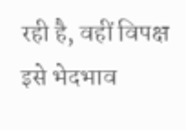रही है, वहीं विपक्ष इसे भेदभाव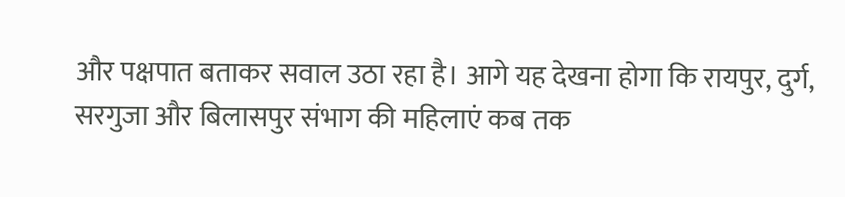और पक्षपात बताकर सवाल उठा रहा है। आगे यह देखना होगा कि रायपुर, दुर्ग, सरगुजा और बिलासपुर संभाग की महिलाएं कब तक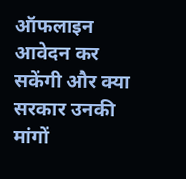ऑफलाइन आवेदन कर सकेंगी और क्या सरकार उनकी मांगों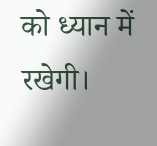को ध्यान में रखेगी।